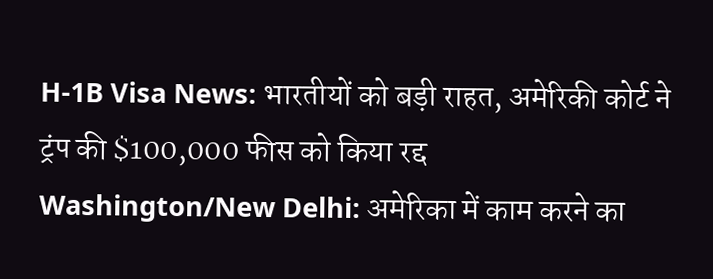H-1B Visa News: भारतीयों को बड़ी राहत, अमेरिकी कोर्ट ने ट्रंप की $100,000 फीस को किया रद्द
Washington/New Delhi: अमेरिका में काम करने का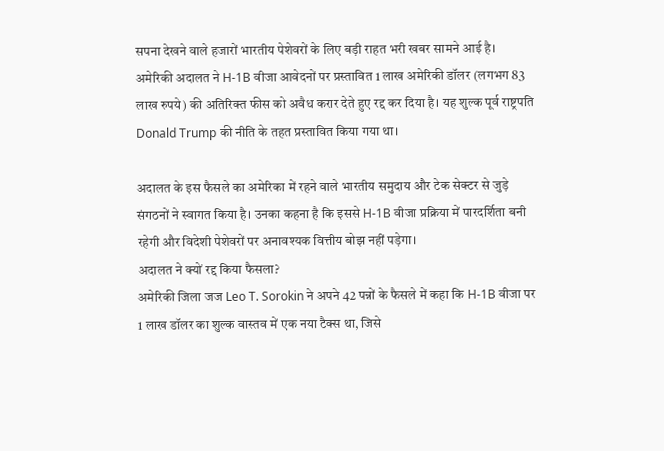सपना देखने वाले हजारों भारतीय पेशेवरों के लिए बड़ी राहत भरी खबर सामने आई है। अमेरिकी अदालत ने H-1B वीजा आवेदनों पर प्रस्तावित 1 लाख अमेरिकी डॉलर (लगभग 83 लाख रुपये) की अतिरिक्त फीस को अवैध करार देते हुए रद्द कर दिया है। यह शुल्क पूर्व राष्ट्रपति Donald Trump की नीति के तहत प्रस्तावित किया गया था।

अदालत के इस फैसले का अमेरिका में रहने वाले भारतीय समुदाय और टेक सेक्टर से जुड़े संगठनों ने स्वागत किया है। उनका कहना है कि इससे H-1B वीजा प्रक्रिया में पारदर्शिता बनी रहेगी और विदेशी पेशेवरों पर अनावश्यक वित्तीय बोझ नहीं पड़ेगा।
अदालत ने क्यों रद्द किया फैसला?
अमेरिकी जिला जज Leo T. Sorokin ने अपने 42 पन्नों के फैसले में कहा कि H-1B वीजा पर 1 लाख डॉलर का शुल्क वास्तव में एक नया टैक्स था, जिसे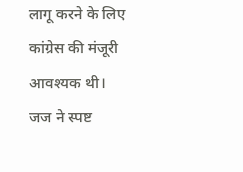लागू करने के लिए कांग्रेस की मंजूरी आवश्यक थी।
जज ने स्पष्ट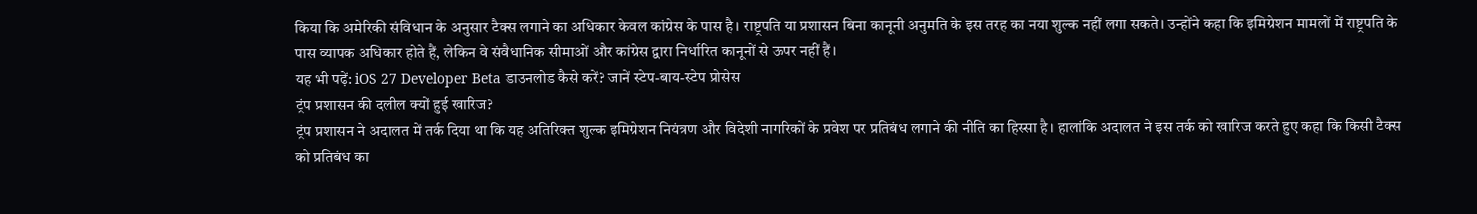किया कि अमेरिकी संविधान के अनुसार टैक्स लगाने का अधिकार केवल कांग्रेस के पास है। राष्ट्रपति या प्रशासन बिना कानूनी अनुमति के इस तरह का नया शुल्क नहीं लगा सकते। उन्होंने कहा कि इमिग्रेशन मामलों में राष्ट्रपति के पास व्यापक अधिकार होते हैं, लेकिन वे संवैधानिक सीमाओं और कांग्रेस द्वारा निर्धारित कानूनों से ऊपर नहीं हैं।
यह भी पढ़ें: iOS 27 Developer Beta डाउनलोड कैसे करें? जानें स्टेप-बाय-स्टेप प्रोसेस
ट्रंप प्रशासन की दलील क्यों हुई खारिज?
ट्रंप प्रशासन ने अदालत में तर्क दिया था कि यह अतिरिक्त शुल्क इमिग्रेशन नियंत्रण और विदेशी नागरिकों के प्रवेश पर प्रतिबंध लगाने की नीति का हिस्सा है। हालांकि अदालत ने इस तर्क को खारिज करते हुए कहा कि किसी टैक्स को प्रतिबंध का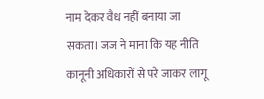नाम देकर वैध नहीं बनाया जा सकता। जज ने माना कि यह नीति कानूनी अधिकारों से परे जाकर लागू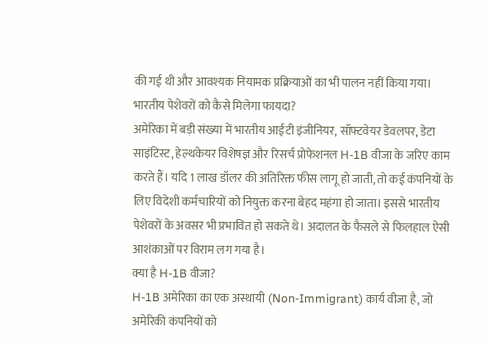की गई थी और आवश्यक नियामक प्रक्रियाओं का भी पालन नहीं किया गया।
भारतीय पेशेवरों को कैसे मिलेगा फायदा?
अमेरिका में बड़ी संख्या में भारतीय आईटी इंजीनियर, सॉफ्टवेयर डेवलपर, डेटा साइंटिस्ट, हेल्थकेयर विशेषज्ञ और रिसर्च प्रोफेशनल H-1B वीजा के जरिए काम करते हैं। यदि 1 लाख डॉलर की अतिरिक्त फीस लागू हो जाती, तो कई कंपनियों के लिए विदेशी कर्मचारियों को नियुक्त करना बेहद महंगा हो जाता। इससे भारतीय पेशेवरों के अवसर भी प्रभावित हो सकते थे। अदालत के फैसले से फिलहाल ऐसी आशंकाओं पर विराम लग गया है।
क्या है H-1B वीजा?
H-1B अमेरिका का एक अस्थायी (Non-Immigrant) कार्य वीजा है, जो अमेरिकी कंपनियों को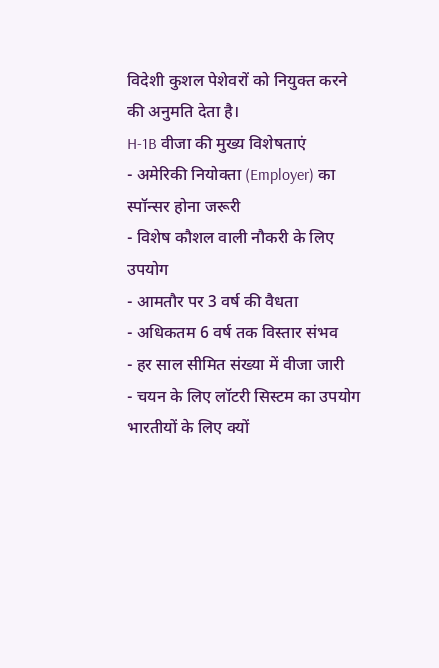विदेशी कुशल पेशेवरों को नियुक्त करने की अनुमति देता है।
H-1B वीजा की मुख्य विशेषताएं
- अमेरिकी नियोक्ता (Employer) का स्पॉन्सर होना जरूरी
- विशेष कौशल वाली नौकरी के लिए उपयोग
- आमतौर पर 3 वर्ष की वैधता
- अधिकतम 6 वर्ष तक विस्तार संभव
- हर साल सीमित संख्या में वीजा जारी
- चयन के लिए लॉटरी सिस्टम का उपयोग
भारतीयों के लिए क्यों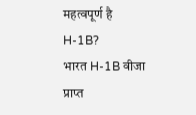महत्वपूर्ण है H-1B?
भारत H-1B वीजा प्राप्त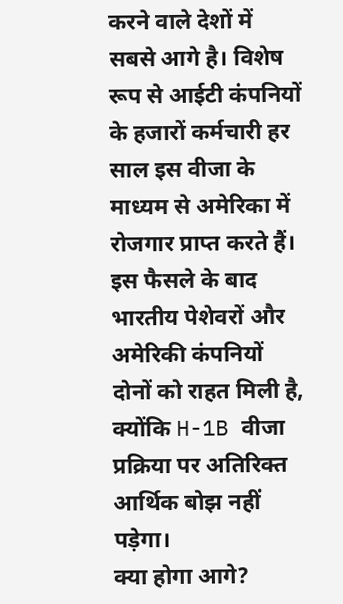करने वाले देशों में सबसे आगे है। विशेष रूप से आईटी कंपनियों के हजारों कर्मचारी हर साल इस वीजा के माध्यम से अमेरिका में रोजगार प्राप्त करते हैं। इस फैसले के बाद भारतीय पेशेवरों और अमेरिकी कंपनियों दोनों को राहत मिली है, क्योंकि H-1B वीजा प्रक्रिया पर अतिरिक्त आर्थिक बोझ नहीं पड़ेगा।
क्या होगा आगे?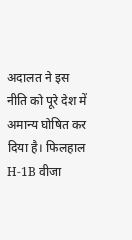अदालत ने इस नीति को पूरे देश में अमान्य घोषित कर दिया है। फिलहाल H-1B वीजा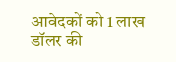आवेदकों को 1 लाख डॉलर की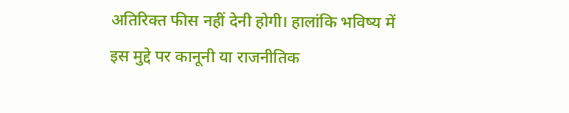अतिरिक्त फीस नहीं देनी होगी। हालांकि भविष्य में इस मुद्दे पर कानूनी या राजनीतिक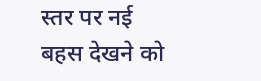स्तर पर नई बहस देखने को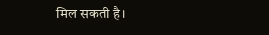मिल सकती है।